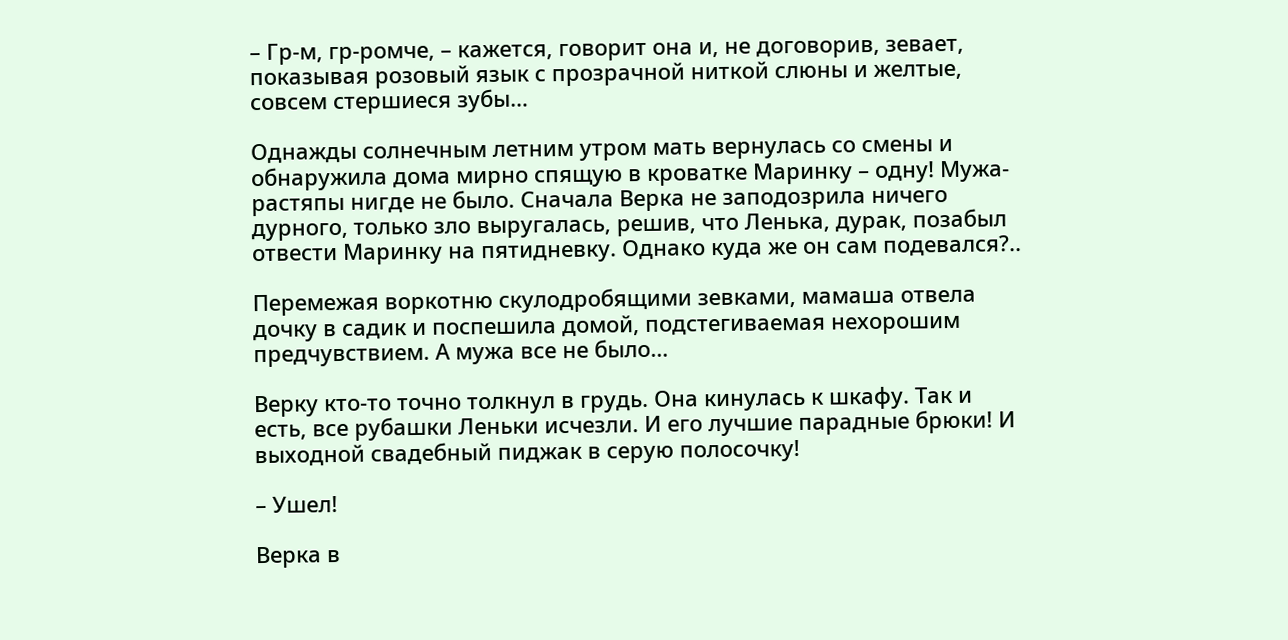– Гр-м, гр-ромче, – кажется, говорит она и, не договорив, зевает, показывая розовый язык с прозрачной ниткой слюны и желтые, совсем стершиеся зубы…

Однажды солнечным летним утром мать вернулась со смены и обнаружила дома мирно спящую в кроватке Маринку – одну! Мужа-растяпы нигде не было. Сначала Верка не заподозрила ничего дурного, только зло выругалась, решив, что Ленька, дурак, позабыл отвести Маринку на пятидневку. Однако куда же он сам подевался?..

Перемежая воркотню скулодробящими зевками, мамаша отвела дочку в садик и поспешила домой, подстегиваемая нехорошим предчувствием. А мужа все не было…

Верку кто-то точно толкнул в грудь. Она кинулась к шкафу. Так и есть, все рубашки Леньки исчезли. И его лучшие парадные брюки! И выходной свадебный пиджак в серую полосочку!

– Ушел!

Верка в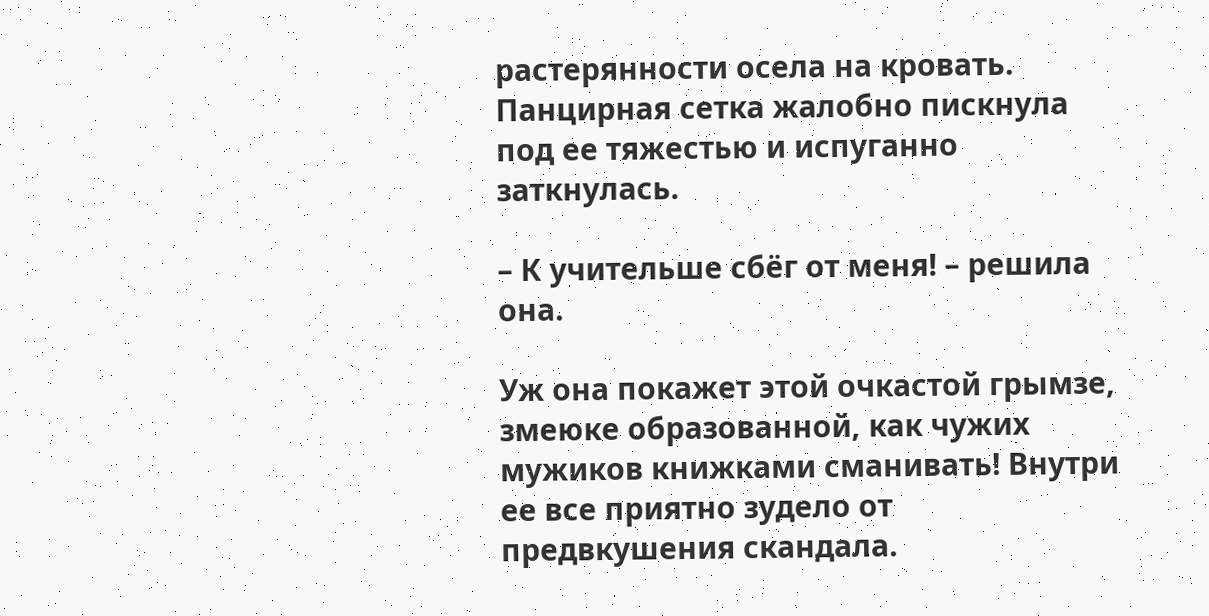растерянности осела на кровать. Панцирная сетка жалобно пискнула под ее тяжестью и испуганно заткнулась.

– К учительше сбёг от меня! – решила она.

Уж она покажет этой очкастой грымзе, змеюке образованной, как чужих мужиков книжками сманивать! Внутри ее все приятно зудело от предвкушения скандала.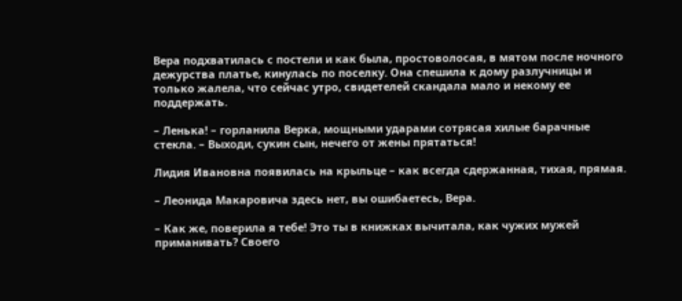Вера подхватилась с постели и как была, простоволосая, в мятом после ночного дежурства платье, кинулась по поселку. Она спешила к дому разлучницы и только жалела, что сейчас утро, свидетелей скандала мало и некому ее поддержать.

– Ленька! – горланила Верка, мощными ударами сотрясая хилые барачные стекла. – Выходи, сукин сын, нечего от жены прятаться!

Лидия Ивановна появилась на крыльце – как всегда сдержанная, тихая, прямая.

– Леонида Макаровича здесь нет, вы ошибаетесь, Вера.

– Как же, поверила я тебе! Это ты в книжках вычитала, как чужих мужей приманивать? Своего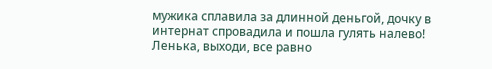мужика сплавила за длинной деньгой, дочку в интернат спровадила и пошла гулять налево! Ленька, выходи, все равно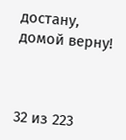достану, домой верну!



32 из 223